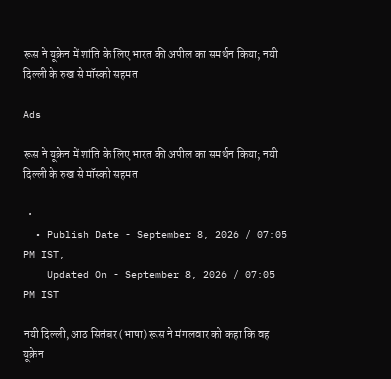रूस ने यूक्रेन में शांति के लिए भारत की अपील का समर्थन किया; नयी दिल्ली के रुख से मॉस्को सहमत

Ads

रूस ने यूक्रेन में शांति के लिए भारत की अपील का समर्थन किया; नयी दिल्ली के रुख से मॉस्को सहमत

  •
  • Publish Date - September 8, 2026 / 07:05 PM IST,
    Updated On - September 8, 2026 / 07:05 PM IST

नयी दिल्ली, आठ सितंबर (भाषा) रूस ने मंगलवार को कहा कि वह यूक्रेन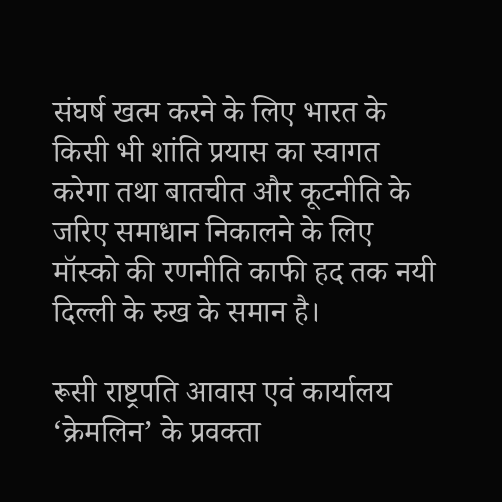संघर्ष खत्म करने के लिए भारत के किसी भी शांति प्रयास का स्वागत करेगा तथा बातचीत और कूटनीति के जरिए समाधान निकालने के लिए मॉस्को की रणनीति काफी हद तक नयी दिल्ली के रुख के समान है।

रूसी राष्ट्रपति आवास एवं कार्यालय ‘क्रेमलिन’ के प्रवक्ता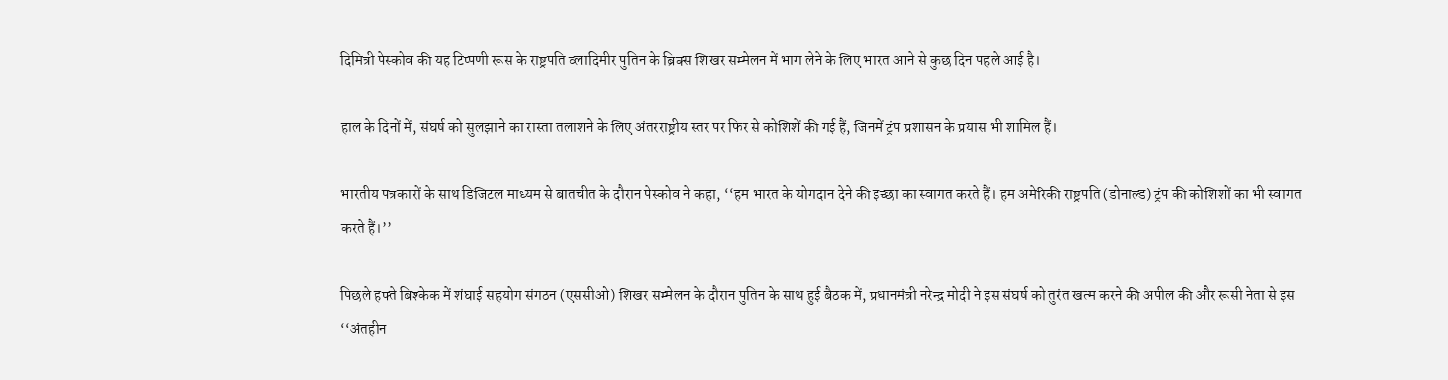दिमित्री पेस्कोव की यह टिप्पणी रूस के राष्ट्रपति व्लादिमीर पुतिन के ब्रिक्स शिखर सम्मेलन में भाग लेने के लिए भारत आने से कुछ दिन पहले आई है।

हाल के दिनों में, संघर्ष को सुलझाने का रास्ता तलाशने के लिए अंतरराष्ट्रीय स्तर पर फिर से कोशिशें की गई हैं, जिनमें ट्रंप प्रशासन के प्रयास भी शामिल हैं।

भारतीय पत्रकारों के साथ डिजिटल माध्यम से बातचीत के दौरान पेस्कोव ने कहा, ‘‘हम भारत के योगदान देने की इच्छा का स्वागत करते हैं। हम अमेरिकी राष्ट्रपति (डोनाल्ड) ट्रंप की कोशिशों का भी स्वागत करते हैं।’’

पिछले हफ्ते बिश्केक में शंघाई सहयोग संगठन (एससीओ) शिखर सम्मेलन के दौरान पुतिन के साथ हुई बैठक में, प्रधानमंत्री नरेन्द्र मोदी ने इस संघर्ष को तुरंत खत्म करने की अपील की और रूसी नेता से इस ‘‘अंतहीन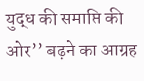युद्ध की समाप्ति की ओर’’ बढ़ने का आग्रह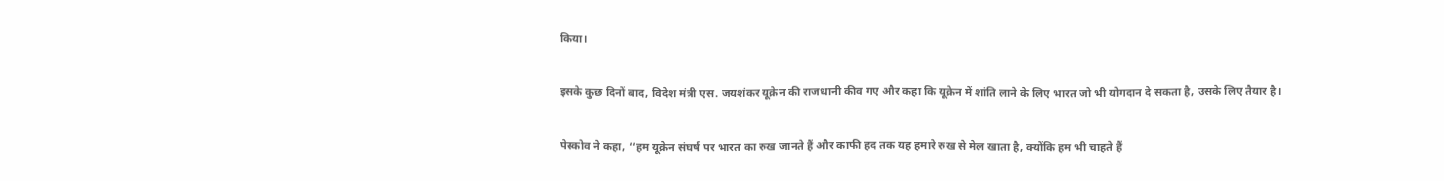किया।

इसके कुछ दिनों बाद, विदेश मंत्री एस. जयशंकर यूक्रेन की राजधानी कीव गए और कहा कि यूक्रेन में शांति लाने के लिए भारत जो भी योगदान दे सकता है, उसके लिए तैयार है।

पेस्कोव ने कहा, ‘‘हम यूक्रेन संघर्ष पर भारत का रुख जानते हैं और काफी हद तक यह हमारे रुख से मेल खाता है, क्योंकि हम भी चाहते हैं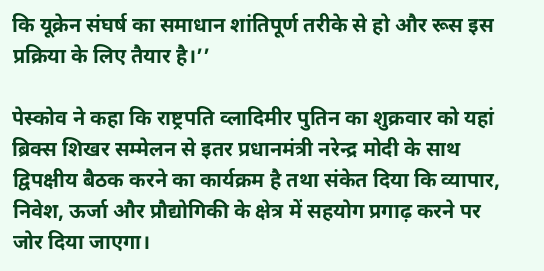कि यूक्रेन संघर्ष का समाधान शांतिपूर्ण तरीके से हो और रूस इस प्रक्रिया के लिए तैयार है।’’

पेस्कोव ने कहा कि राष्ट्रपति व्लादिमीर पुतिन का शुक्रवार को यहां ब्रिक्स शिखर सम्मेलन से इतर प्रधानमंत्री नरेन्द्र मोदी के साथ द्विपक्षीय बैठक करने का कार्यक्रम है तथा संकेत दिया कि व्यापार, निवेश, ऊर्जा और प्रौद्योगिकी के क्षेत्र में सहयोग प्रगाढ़ करने पर जोर दिया जाएगा।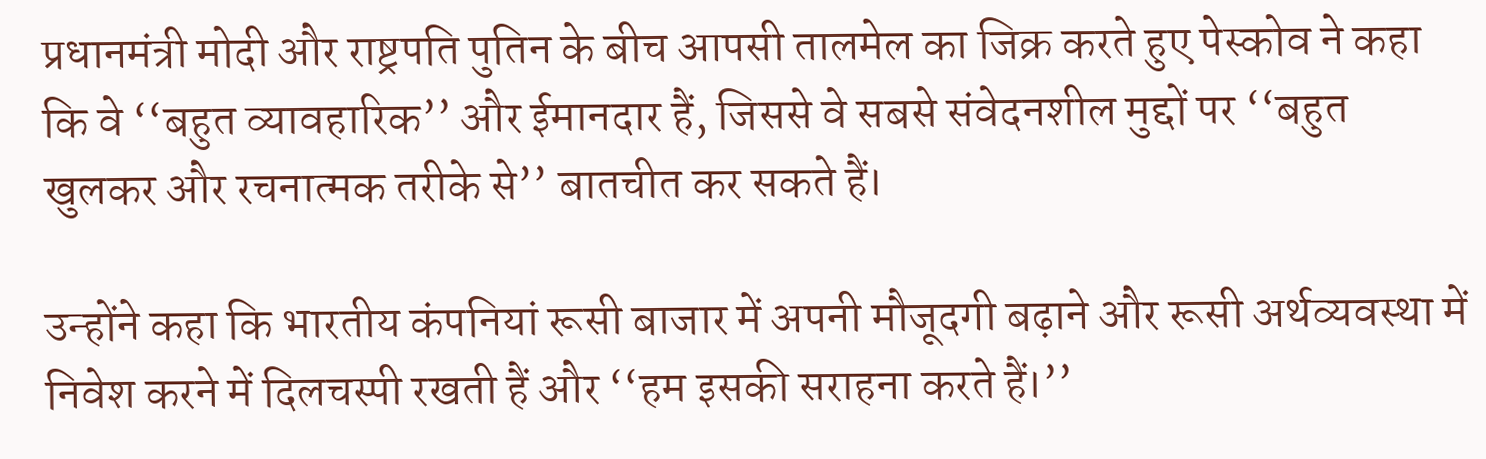प्रधानमंत्री मोदी और राष्ट्रपति पुतिन के बीच आपसी तालमेल का जिक्र करते हुए पेस्कोव ने कहा कि वे ‘‘बहुत व्यावहारिक’’ और ईमानदार हैं, जिससे वे सबसे संवेदनशील मुद्दों पर ‘‘बहुत खुलकर और रचनात्मक तरीके से’’ बातचीत कर सकते हैं।

उन्होंने कहा कि भारतीय कंपनियां रूसी बाजार में अपनी मौजूदगी बढ़ाने और रूसी अर्थव्यवस्था में निवेश करने में दिलचस्पी रखती हैं और ‘‘हम इसकी सराहना करते हैं।’’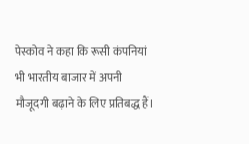पेस्कोव ने कहा कि रूसी कंपनियां भी भारतीय बाजार में अपनी मौजूदगी बढ़ाने के लिए प्रतिबद्ध हैं।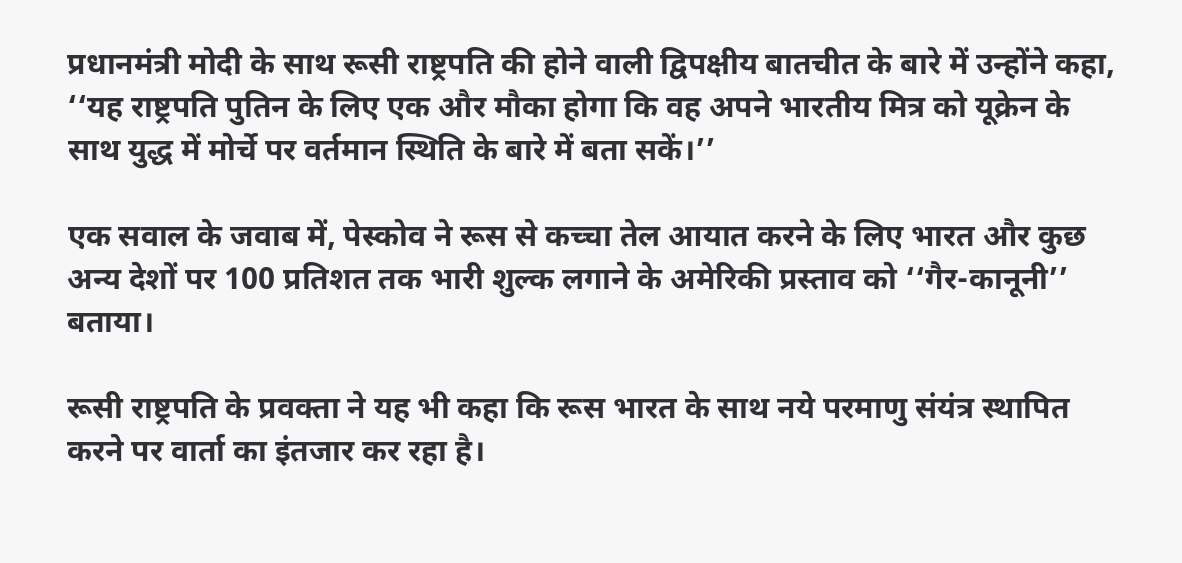प्रधानमंत्री मोदी के साथ रूसी राष्ट्रपति की होने वाली द्विपक्षीय बातचीत के बारे में उन्होंने कहा, ‘‘यह राष्ट्रपति पुतिन के लिए एक और मौका होगा कि वह अपने भारतीय मित्र को यूक्रेन के साथ युद्ध में मोर्चे पर वर्तमान स्थिति के बारे में बता सकें।’’

एक सवाल के जवाब में, पेस्कोव ने रूस से कच्चा तेल आयात करने के लिए भारत और कुछ अन्य देशों पर 100 प्रतिशत तक भारी शुल्क लगाने के अमेरिकी प्रस्ताव को ‘‘गैर-कानूनी’’ बताया।

रूसी राष्ट्रपति के प्रवक्ता ने यह भी कहा कि रूस भारत के साथ नये परमाणु संयंत्र स्थापित करने पर वार्ता का इंतजार कर रहा है।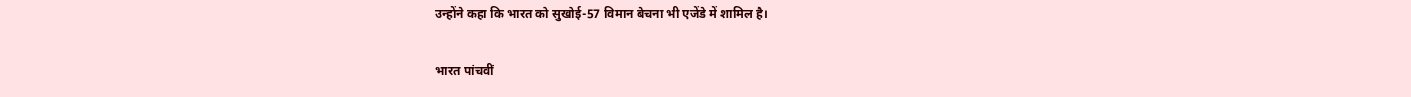उन्होंने कहा कि भारत को सुखोई-57 विमान बेचना भी एजेंडे में शामिल है।

भारत पांचवीं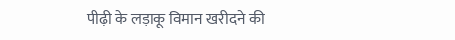पीढ़ी के लड़ाकू विमान खरीदने की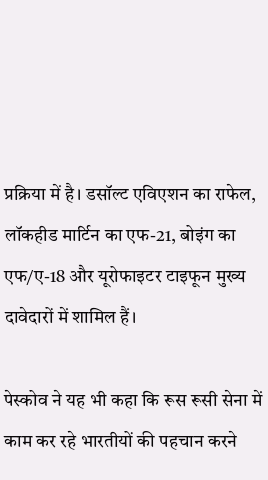प्रक्रिया में है। डसॉल्ट एविएशन का राफेल, लॉकहीड मार्टिन का एफ-21, बोइंग का एफ/ए-18 और यूरोफाइटर टाइफून मुख्य दावेदारों में शामिल हैं।

पेस्कोव ने यह भी कहा कि रूस रूसी सेना में काम कर रहे भारतीयों की पहचान करने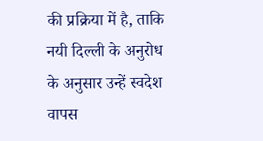की प्रक्रिया में है, ताकि नयी दिल्ली के अनुरोध के अनुसार उन्हें स्वदेश वापस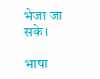भेजा जा सके।

भाषा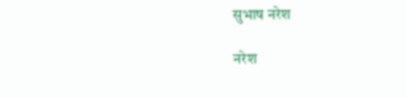सुभाष नरेश

नरेश